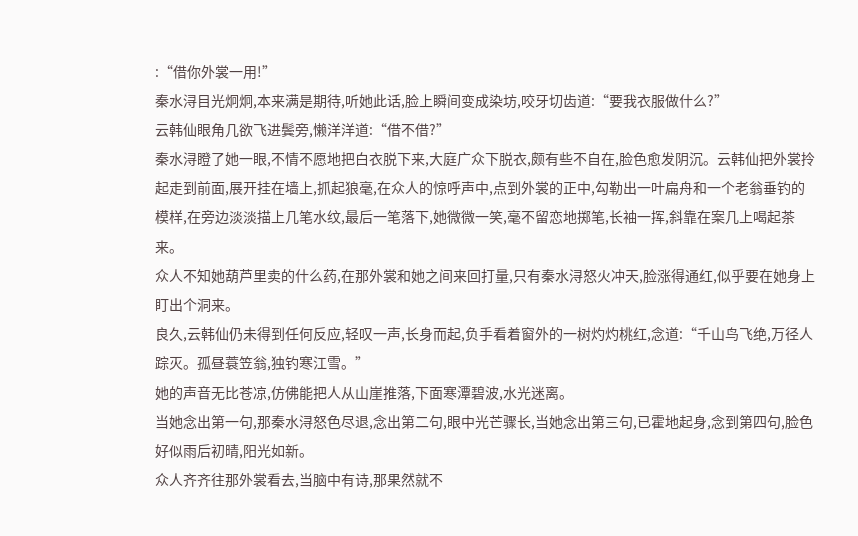:“借你外裳一用!”
秦水浔目光炯炯,本来满是期待,听她此话,脸上瞬间变成染坊,咬牙切齿道:“要我衣服做什么?”
云韩仙眼角几欲飞进鬓旁,懒洋洋道:“借不借?”
秦水浔瞪了她一眼,不情不愿地把白衣脱下来,大庭广众下脱衣,颇有些不自在,脸色愈发阴沉。云韩仙把外裳拎起走到前面,展开挂在墙上,抓起狼毫,在众人的惊呼声中,点到外裳的正中,勾勒出一叶扁舟和一个老翁垂钓的模样,在旁边淡淡描上几笔水纹,最后一笔落下,她微微一笑,毫不留恋地掷笔,长袖一挥,斜靠在案几上喝起茶来。
众人不知她葫芦里卖的什么药,在那外裳和她之间来回打量,只有秦水浔怒火冲天,脸涨得通红,似乎要在她身上盯出个洞来。
良久,云韩仙仍未得到任何反应,轻叹一声,长身而起,负手看着窗外的一树灼灼桃红,念道:“千山鸟飞绝,万径人踪灭。孤昼蓑笠翁,独钓寒江雪。”
她的声音无比苍凉,仿佛能把人从山崖推落,下面寒潭碧波,水光迷离。
当她念出第一句,那秦水浔怒色尽退,念出第二句,眼中光芒骤长,当她念出第三句,已霍地起身,念到第四句,脸色好似雨后初晴,阳光如新。
众人齐齐往那外裳看去,当脑中有诗,那果然就不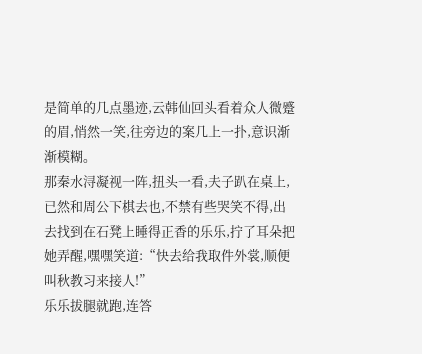是简单的几点墨迹,云韩仙回头看着众人微蹙的眉,悄然一笑,往旁边的案几上一扑,意识渐渐模糊。
那秦水浔凝视一阵,扭头一看,夫子趴在桌上,已然和周公下棋去也,不禁有些哭笑不得,出去找到在石凳上睡得正香的乐乐,拧了耳朵把她弄醒,嘿嘿笑道:“快去给我取件外裳,顺便叫秋教习来接人!”
乐乐拔腿就跑,连答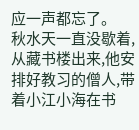应一声都忘了。
秋水天一直没歇着,从藏书楼出来,他安排好教习的僧人,带着小江小海在书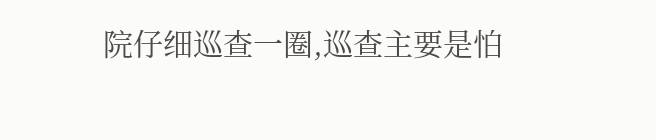院仔细巡查一圈,巡查主要是怕